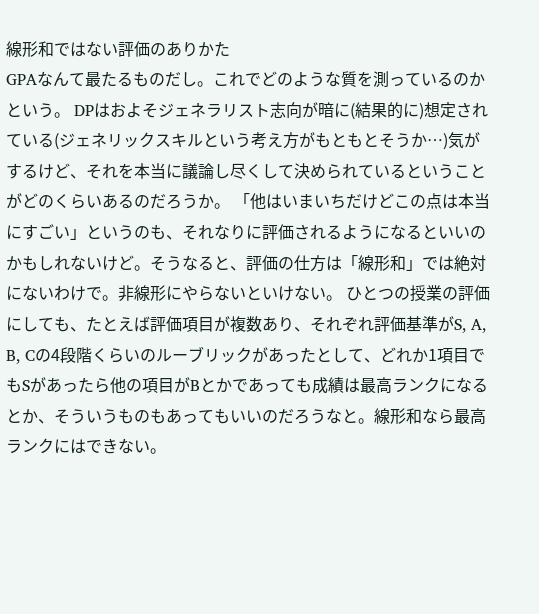線形和ではない評価のありかた
GPAなんて最たるものだし。これでどのような質を測っているのかという。 DPはおよそジェネラリスト志向が暗に(結果的に)想定されている(ジェネリックスキルという考え方がもともとそうか…)気がするけど、それを本当に議論し尽くして決められているということがどのくらいあるのだろうか。 「他はいまいちだけどこの点は本当にすごい」というのも、それなりに評価されるようになるといいのかもしれないけど。そうなると、評価の仕方は「線形和」では絶対にないわけで。非線形にやらないといけない。 ひとつの授業の評価にしても、たとえば評価項目が複数あり、それぞれ評価基準がS, A, B, Cの4段階くらいのルーブリックがあったとして、どれか1項目でもSがあったら他の項目がBとかであっても成績は最高ランクになるとか、そういうものもあってもいいのだろうなと。線形和なら最高ランクにはできない。